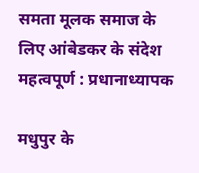समता मूलक समाज के लिए आंबेडकर के संदेश महत्वपूर्ण : प्रधानाध्यापक

मधुपुर के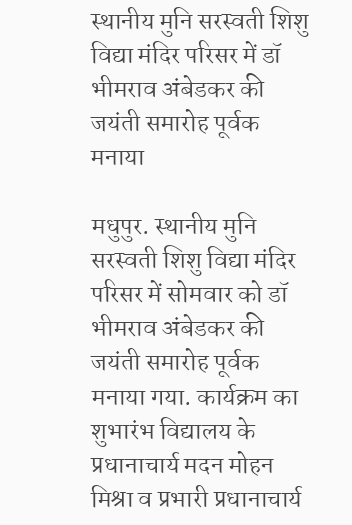स्थानीय मुनि सरस्वती शिशु विद्या मंदिर परिसर में डॉ भीमराव अंबेडकर की जयंती समारोह पूर्वक मनाया

मधुपुर. स्थानीय मुनि सरस्वती शिशु विद्या मंदिर परिसर में सोमवार को डॉ भीमराव अंबेडकर की जयंती समारोह पूर्वक मनाया गया. कार्यक्रम का शुभारंभ विद्यालय के प्रधानाचार्य मदन मोहन मिश्रा व प्रभारी प्रधानाचार्य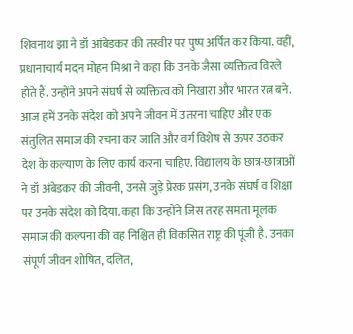शिवनाथ झा ने डॉ आंबेडकर की तस्वीर पर पुष्प अर्पित कर किया. वहीं, प्रधानाचार्य मदन मोहन मिश्रा ने कहा कि उनके जैसा व्यक्तित्व विरले होते हैं. उन्होंने अपने संघर्ष से व्यक्तित्व को निखारा और भारत रत्न बने. आज हमें उनके संदेश को अपने जीवन में उतरना चाहिए और एक संतुलित समाज की रचना कर जाति और वर्ग विशेष से ऊपर उठकर देश के कल्याण के लिए कार्य करना चाहिए. विद्यालय के छात्र-छात्राओं ने डॉ अंबेडकर की जीवनी, उनसे जुड़े प्रेरक प्रसंग, उनके संघर्ष व शिक्षा पर उनके संदेश को दिया. कहा कि उन्होंने जिस तरह समता मूलक समाज की कल्पना की वह निश्चित ही विकसित राष्ट्र की पूंजी है. उनका संपूर्ण जीवन शोषित, दलित,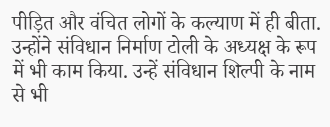पीड़ित और वंचित लोगों के कल्याण में ही बीता. उन्होंने संविधान निर्माण टोली के अध्यक्ष के रूप में भी काम किया. उन्हें संविधान शिल्पी के नाम से भी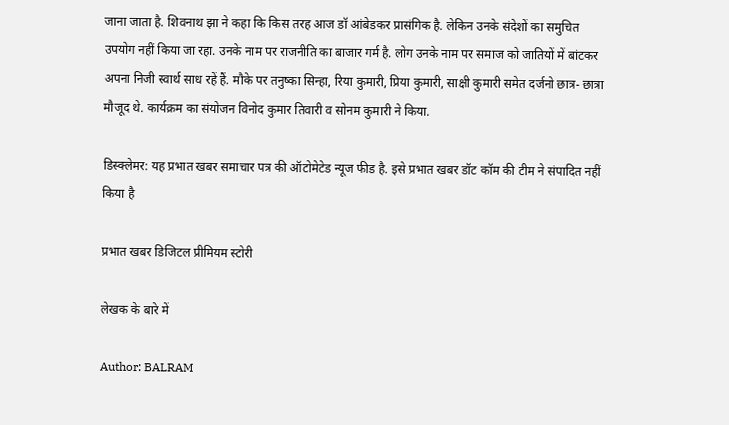जाना जाता है. शिवनाथ झा ने कहा कि किस तरह आज डॉ आंबेडकर प्रासंगिक है. लेकिन उनके संदेशों का समुचित उपयोग नहीं किया जा रहा. उनके नाम पर राजनीति का बाजार गर्म है. लोग उनके नाम पर समाज को जातियों में बांटकर अपना निजी स्वार्थ साध रहें हैं. मौके पर तनुष्का सिन्हा, रिया कुमारी, प्रिया कुमारी, साक्षी कुमारी समेत दर्जनो छात्र- छात्रा मौजूद थे. कार्यक्रम का संयोजन विनोद कुमार तिवारी व सोनम कुमारी ने किया.

डिस्क्लेमर: यह प्रभात खबर समाचार पत्र की ऑटोमेटेड न्यूज फीड है. इसे प्रभात खबर डॉट कॉम की टीम ने संपादित नहीं किया है

प्रभात खबर डिजिटल प्रीमियम स्टोरी

लेखक के बारे में

Author: BALRAM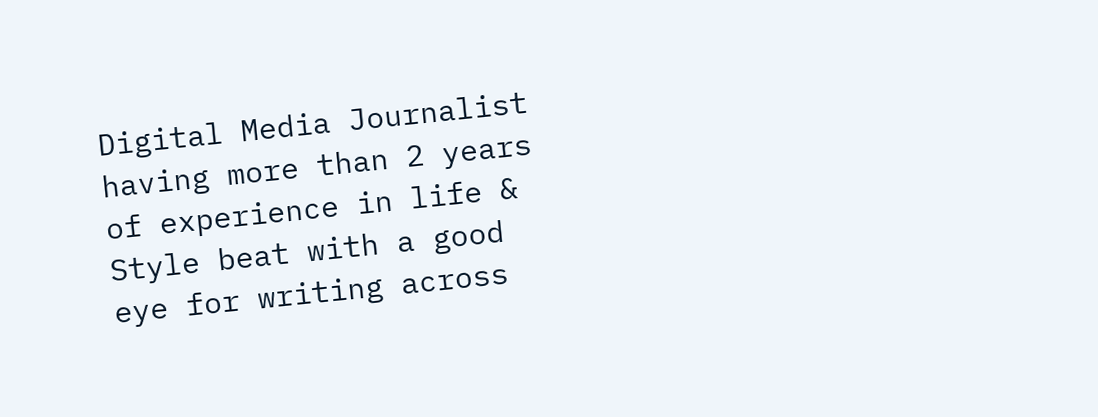Digital Media Journalist having more than 2 years of experience in life & Style beat with a good eye for writing across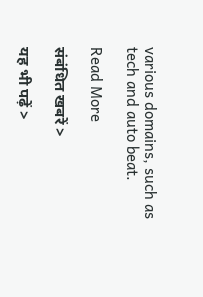various domains, such as tech and auto beat.

Read More

संबंधित खबरें >

यह भी पढ़ें >